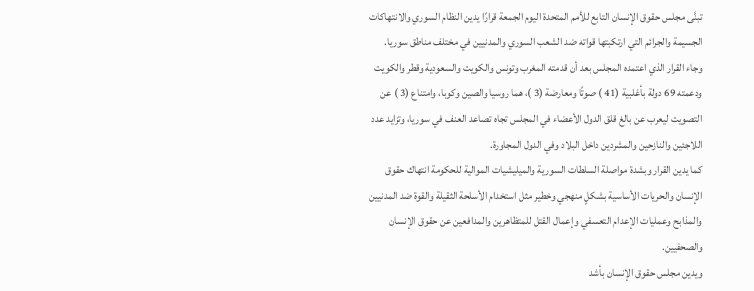تبنَّى مجلس حقوق الإنسان التابع للأمم المتحدة اليوم الجمعة قرارًا يدين النظام السوري والانتهاكات الجسيمة والجرائم التي ارتكبتها قواته ضد الشعب السوري والمدنيين في مختلف مناطق سوريا.
وجاء القرار الذي اعتمده المجلس بعد أن قدمته المغرب وتونس والكويت والسعودية وقطر والكويت ودعمته 69 دولة بأغلبية (41 ) صوتًا ومعارضة (3 )، هما روسيا والصين وكوبا، وامتناع (3 ) عن التصويت ليعرب عن بالغ قلق الدول الأعضاء في المجلس تجاه تصاعد العنف في سوريا، وتزايد عدد اللاجئين والنازحين والمشردين داخل البلاد وفي الدول المجاورة.
كما يدين القرار وبشدة مواصلة السلطات السورية والميليشيات الموالية للحكومة انتهاك حقوق الإنسان والحريات الأساسية بشكلٍ منهجي وخطير مثل استخدام الأسلحة الثقيلة والقوة ضد المدنيين والمذابح وعمليات الإعدام التعسفي وإعمال القتل للمتظاهرين والمدافعين عن حقوق الإنسان والصحفيين.
ويدين مجلس حقوق الإنسان بأشد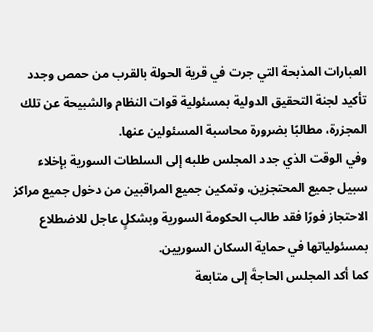العبارات المذبحة التي جرت في قرية الحولة بالقرب من حمص وجدد تأكيد لجنة التحقيق الدولية بمسئولية قوات النظام والشبيحة عن تلك المجزرة، مطالبًا بضرورة محاسبة المسئولين عنها.
وفي الوقت الذي جدد المجلس طلبه إلى السلطات السورية بإخلاء سبيل جميع المحتجزين، وتمكين جميع المراقبين من دخول جميع مراكز الاحتجاز فورًا فقد طالب الحكومة السورية وبشكلٍ عاجل للاضطلاع بمسئولياتها في حماية السكان السوريين.
كما أكد المجلس الحاجةَ إلى متابعة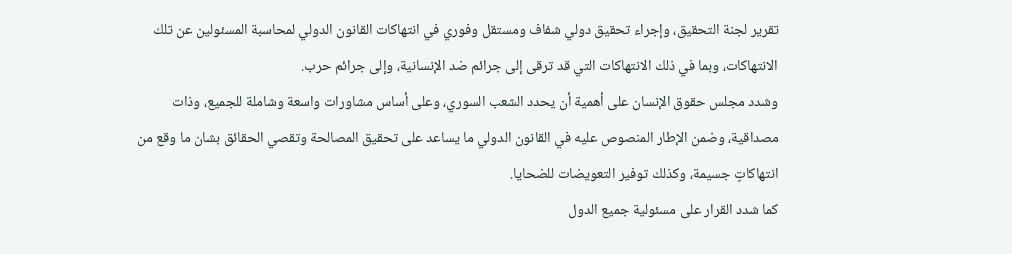تقرير لجنة التحقيق، وإجراء تحقيق دولي شفاف ومستقل وفوري في انتهاكات القانون الدولي لمحاسبة المسئولين عن تلك الانتهاكات، وبما في ذلك الانتهاكات التي قد ترقى إلى جرائم ضد الإنسانية، وإلى جرائم حرب.
وشدد مجلس حقوق الإنسان على أهمية أن يحدد الشعب السوري، وعلى أساس مشاورات واسعة وشاملة للجميع، وذات مصداقية، وضمن الإطار المنصوص عليه في القانون الدولي ما يساعد على تحقيق المصالحة وتقصي الحقائق بشان ما وقع من انتهاكاتٍ جسيمة، وكذلك توفير التعويضات للضحايا.
كما شدد القرار على مسئولية جميع الدول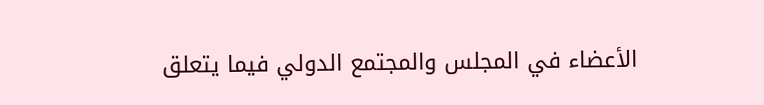الأعضاء في المجلس والمجتمع الدولي فيما يتعلق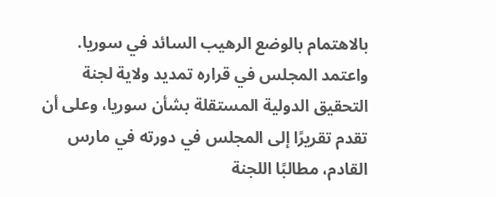بالاهتمام بالوضع الرهيب السائد في سوريا.
واعتمد المجلس في قراره تمديد ولاية لجنة التحقيق الدولية المستقلة بشأن سوريا، وعلى أن تقدم تقريرًا إلى المجلس في دورته في مارس القادم، مطالبًا اللجنة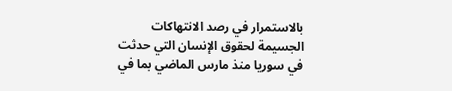بالاستمرار في رصد الانتهاكات الجسيمة لحقوق الإنسان التي حدثت في سوريا منذ مارس الماضي بما في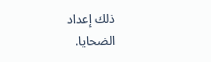ذلك إعداد الضحايا.